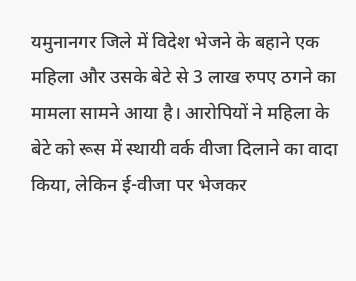यमुनानगर जिले में विदेश भेजने के बहाने एक महिला और उसके बेटे से 3 लाख रुपए ठगने का मामला सामने आया है। आरोपियों ने महिला के बेटे को रूस में स्थायी वर्क वीजा दिलाने का वादा किया, लेकिन ई-वीजा पर भेजकर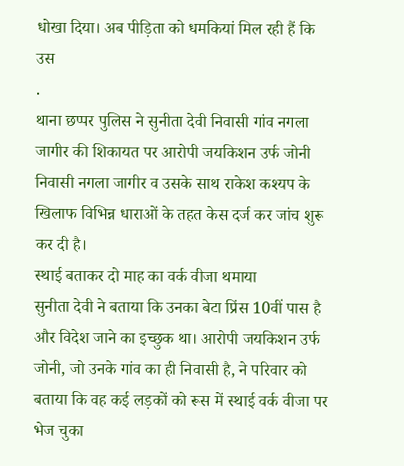धोखा दिया। अब पीड़िता को धमकियां मिल रही हैं कि उस
.
थाना छप्पर पुलिस ने सुनीता देवी निवासी गांव नगला जागीर की शिकायत पर आरोपी जयकिशन उर्फ जोनी निवासी नगला जागीर व उसके साथ राकेश कश्यप के खिलाफ विभिन्न धाराओं के तहत केस दर्ज कर जांच शुरू कर दी है।
स्थाई बताकर दो माह का वर्क वीजा थमाया
सुनीता देवी ने बताया कि उनका बेटा प्रिंस 10वीं पास है और विदेश जाने का इच्छुक था। आरोपी जयकिशन उर्फ जोनी, जो उनके गांव का ही निवासी है, ने परिवार को बताया कि वह कई लड़कों को रूस में स्थाई वर्क वीजा पर भेज चुका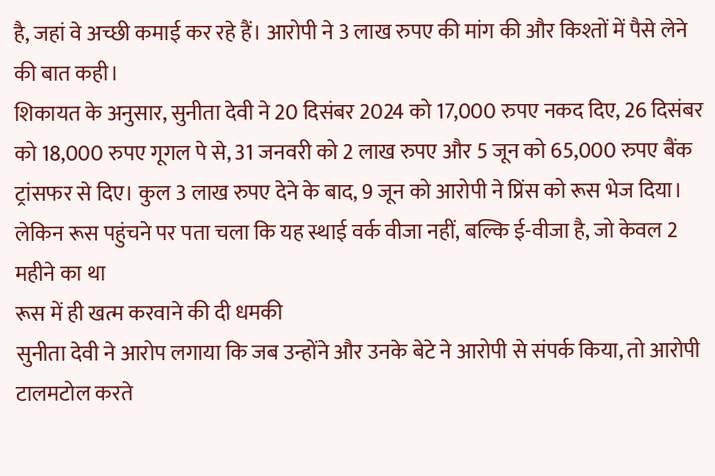है, जहां वे अच्छी कमाई कर रहे हैं। आरोपी ने 3 लाख रुपए की मांग की और किश्तों में पैसे लेने की बात कही।
शिकायत के अनुसार, सुनीता देवी ने 20 दिसंबर 2024 को 17,000 रुपए नकद दिए, 26 दिसंबर को 18,000 रुपए गूगल पे से, 31 जनवरी को 2 लाख रुपए और 5 जून को 65,000 रुपए बैंक ट्रांसफर से दिए। कुल 3 लाख रुपए देने के बाद, 9 जून को आरोपी ने प्रिंस को रूस भेज दिया। लेकिन रूस पहुंचने पर पता चला कि यह स्थाई वर्क वीजा नहीं, बल्कि ई-वीजा है, जो केवल 2 महीने का था
रूस में ही खत्म करवाने की दी धमकी
सुनीता देवी ने आरोप लगाया कि जब उन्होंने और उनके बेटे ने आरोपी से संपर्क किया, तो आरोपी टालमटोल करते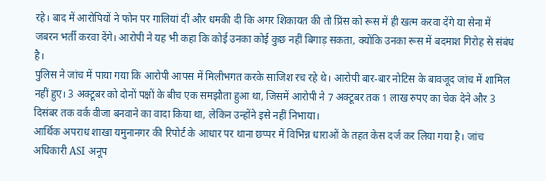रहे। बाद में आरोपियों ने फोन पर गालियां दीं और धमकी दी कि अगर शिकायत की तो प्रिंस को रूस में ही खत्म करवा देंगे या सेना में जबरन भर्ती करवा देंगे। आरोपी ने यह भी कहा कि कोई उनका कोई कुछ नहीं बिगाड़ सकता, क्योंकि उनका रूस में बदमाश गिरोह से संबंध है।
पुलिस ने जांच में पाया गया कि आरोपी आपस में मिलीभगत करके साजिश रच रहे थे। आरोपी बार-बार नोटिस के बावजूद जांच में शामिल नहीं हुए। 3 अक्टूबर को दोनों पक्षों के बीच एक समझौता हुआ था, जिसमें आरोपी ने 7 अक्टूबर तक 1 लाख रुपए का चेक देने और 3 दिसंबर तक वर्क वीजा बनवाने का वादा किया था, लेकिन उन्होंने इसे नहीं निभाया।
आर्थिक अपराध शाखा यमुनानगर की रिपोर्ट के आधार पर थाना छप्पर में विभिन्न धाराओं के तहत केस दर्ज कर लिया गया है। जांच अधिकारी ASI अनूप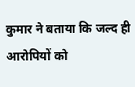कुमार ने बताया कि जल्द ही आरोपियों को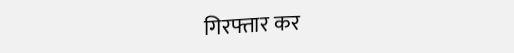गिरफ्तार कर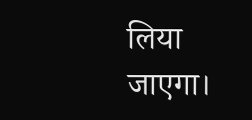लिया जाएगा।